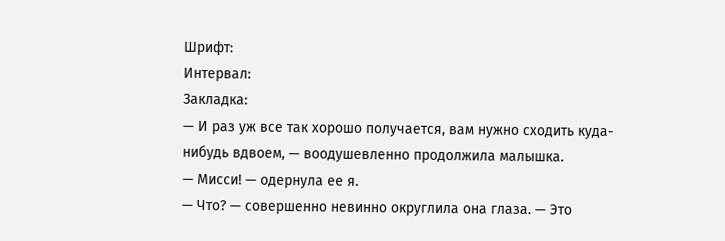Шрифт:
Интервал:
Закладка:
— И раз уж все так хорошо получается, вам нужно сходить куда-нибудь вдвоем, — воодушевленно продолжила малышка.
— Мисси! — одернула ее я.
— Что? — совершенно невинно округлила она глаза. — Это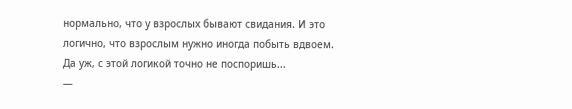нормально, что у взрослых бывают свидания. И это логично, что взрослым нужно иногда побыть вдвоем.
Да уж, с этой логикой точно не поспоришь...
—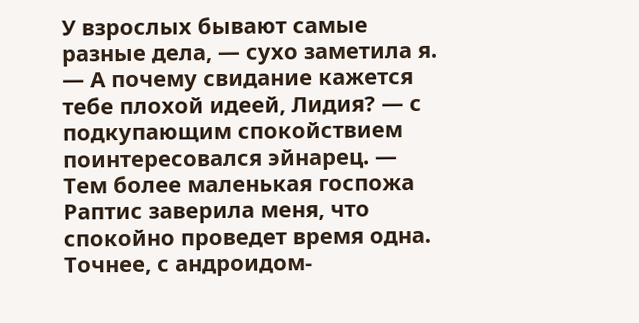У взрослых бывают самые разные дела, — сухо заметила я.
— А почему свидание кажется тебе плохой идеей, Лидия? — с подкупающим спокойствием поинтересовался эйнарец. — Тем более маленькая госпожа Раптис заверила меня, что спокойно проведет время одна. Точнее, с андроидом-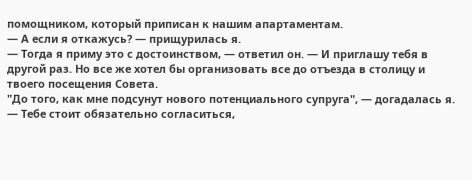помощником, который приписан к нашим апартаментам.
— А если я откажусь? — прищурилась я.
— Тогда я приму это с достоинством, — ответил он. — И приглашу тебя в другой раз. Но все же хотел бы организовать все до отъезда в столицу и твоего посещения Совета.
"До того, как мне подсунут нового потенциального супруга", — догадалась я.
— Тебе стоит обязательно согласиться,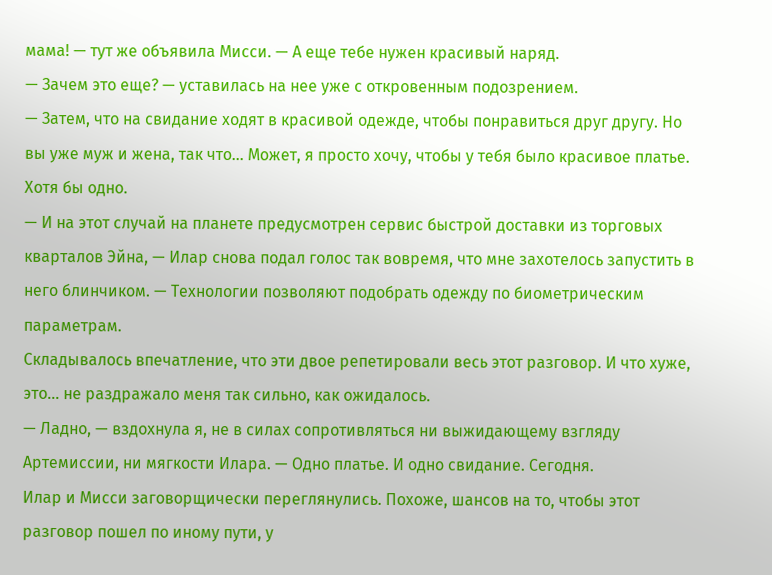мама! — тут же объявила Мисси. — А еще тебе нужен красивый наряд.
— Зачем это еще? — уставилась на нее уже с откровенным подозрением.
— Затем, что на свидание ходят в красивой одежде, чтобы понравиться друг другу. Но вы уже муж и жена, так что... Может, я просто хочу, чтобы у тебя было красивое платье. Хотя бы одно.
— И на этот случай на планете предусмотрен сервис быстрой доставки из торговых кварталов Эйна, — Илар снова подал голос так вовремя, что мне захотелось запустить в него блинчиком. — Технологии позволяют подобрать одежду по биометрическим параметрам.
Складывалось впечатление, что эти двое репетировали весь этот разговор. И что хуже, это... не раздражало меня так сильно, как ожидалось.
— Ладно, — вздохнула я, не в силах сопротивляться ни выжидающему взгляду Артемиссии, ни мягкости Илара. — Одно платье. И одно свидание. Сегодня.
Илар и Мисси заговорщически переглянулись. Похоже, шансов на то, чтобы этот разговор пошел по иному пути, у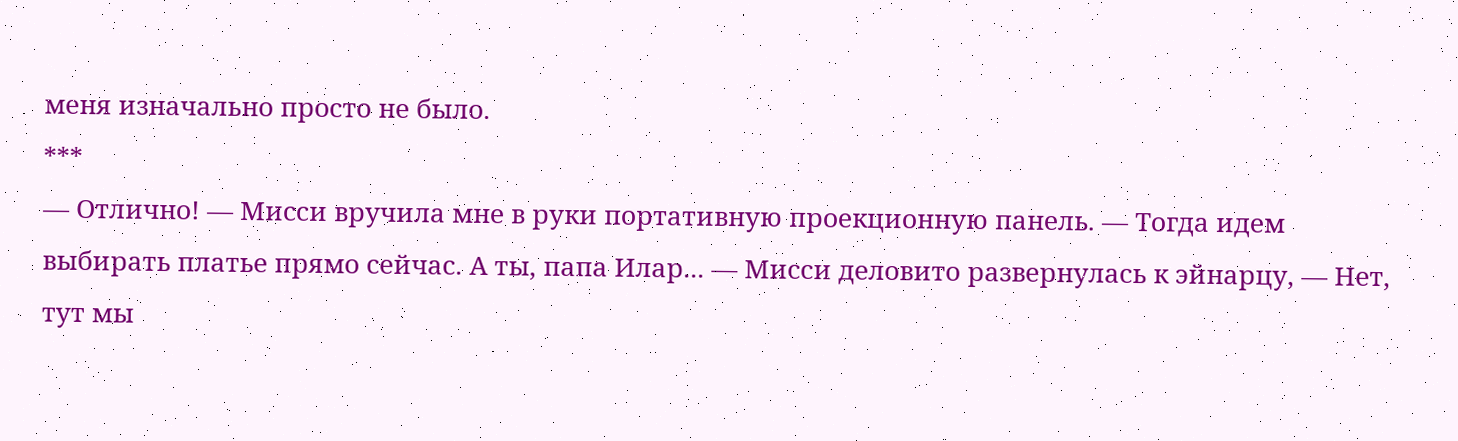меня изначально просто не было.
***
— Отлично! — Мисси вручила мне в руки портативную проекционную панель. — Тогда идем выбирать платье прямо сейчас. А ты, папа Илар... — Мисси деловито развернулась к эйнарцу, — Нет, тут мы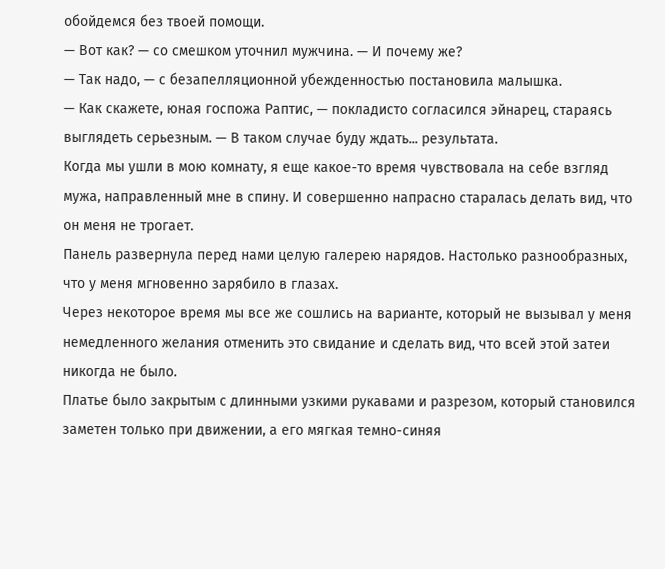обойдемся без твоей помощи.
— Вот как? — со смешком уточнил мужчина. — И почему же?
— Так надо, — с безапелляционной убежденностью постановила малышка.
— Как скажете, юная госпожа Раптис, — покладисто согласился эйнарец, стараясь выглядеть серьезным. — В таком случае буду ждать... результата.
Когда мы ушли в мою комнату, я еще какое-то время чувствовала на себе взгляд мужа, направленный мне в спину. И совершенно напрасно старалась делать вид, что он меня не трогает.
Панель развернула перед нами целую галерею нарядов. Настолько разнообразных, что у меня мгновенно зарябило в глазах.
Через некоторое время мы все же сошлись на варианте, который не вызывал у меня немедленного желания отменить это свидание и сделать вид, что всей этой затеи никогда не было.
Платье было закрытым с длинными узкими рукавами и разрезом, который становился заметен только при движении, а его мягкая темно-синяя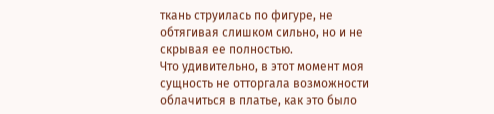ткань струилась по фигуре, не обтягивая слишком сильно, но и не скрывая ее полностью.
Что удивительно, в этот момент моя сущность не отторгала возможности облачиться в платье, как это было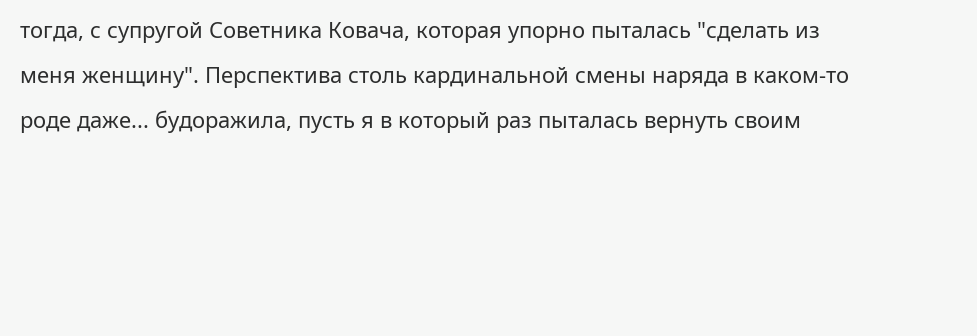тогда, с супругой Советника Ковача, которая упорно пыталась "сделать из меня женщину". Перспектива столь кардинальной смены наряда в каком-то роде даже... будоражила, пусть я в который раз пыталась вернуть своим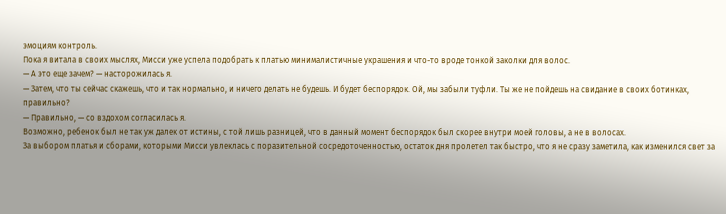эмоциям контроль.
Пока я витала в своих мыслях, Мисси уже успела подобрать к платью минималистичные украшения и что-то вроде тонкой заколки для волос.
— А это еще зачем? — насторожилась я.
— Затем, что ты сейчас скажешь, что и так нормально, и ничего делать не будешь. И будет беспорядок. Ой, мы забыли туфли. Ты же не пойдешь на свидание в своих ботинках, правильно?
— Правильно, — со вздохом согласилась я.
Возможно, ребенок был не так уж далек от истины, с той лишь разницей, что в данный момент беспорядок был скорее внутри моей головы, а не в волосах.
За выбором платья и сборами, которыми Мисси увлеклась с поразительной сосредоточенностью, остаток дня пролетел так быстро, что я не сразу заметила, как изменился свет за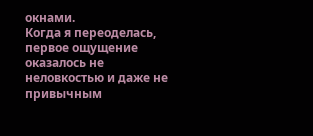окнами.
Когда я переоделась, первое ощущение оказалось не неловкостью и даже не привычным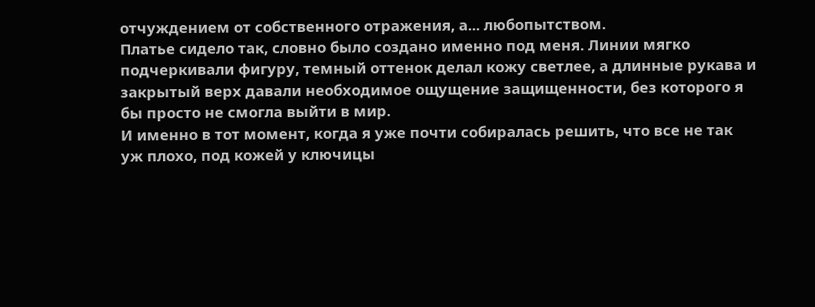отчуждением от собственного отражения, а... любопытством.
Платье сидело так, словно было создано именно под меня. Линии мягко подчеркивали фигуру, темный оттенок делал кожу светлее, а длинные рукава и закрытый верх давали необходимое ощущение защищенности, без которого я бы просто не смогла выйти в мир.
И именно в тот момент, когда я уже почти собиралась решить, что все не так уж плохо, под кожей у ключицы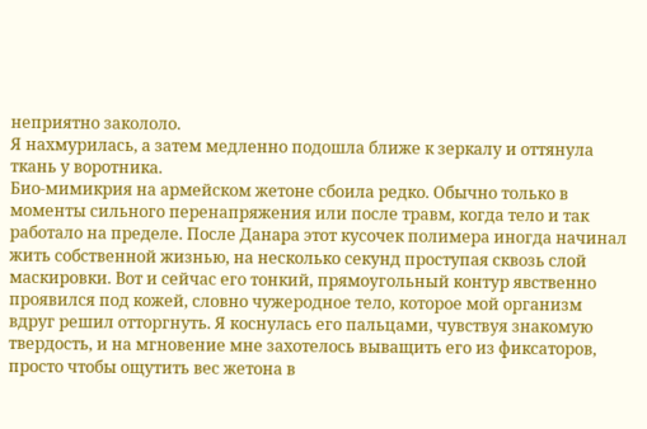неприятно закололо.
Я нахмурилась, а затем медленно подошла ближе к зеркалу и оттянула ткань у воротника.
Био-мимикрия на армейском жетоне сбоила редко. Обычно только в моменты сильного перенапряжения или после травм, когда тело и так работало на пределе. После Данара этот кусочек полимера иногда начинал жить собственной жизнью, на несколько секунд проступая сквозь слой маскировки. Вот и сейчас его тонкий, прямоугольный контур явственно проявился под кожей, словно чужеродное тело, которое мой организм вдруг решил отторгнуть. Я коснулась его пальцами, чувствуя знакомую твердость, и на мгновение мне захотелось выващить его из фиксаторов, просто чтобы ощутить вес жетона в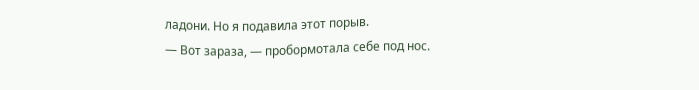ладони. Но я подавила этот порыв.
— Вот зараза, — пробормотала себе под нос.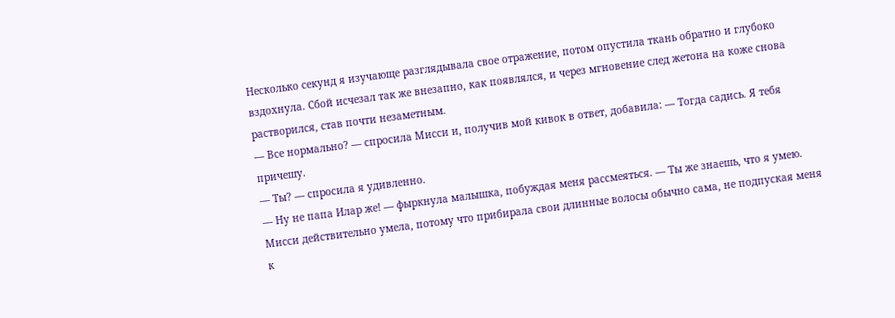Несколько секунд я изучающе разглядывала свое отражение, потом опустила ткань обратно и глубоко вздохнула. Сбой исчезал так же внезапно, как появлялся, и через мгновение след жетона на коже снова растворился, став почти незаметным.
— Все нормально? — спросила Мисси и, получив мой кивок в ответ, добавила: — Тогда садись. Я тебя причешу.
— Ты? — спросила я удивленно.
— Ну не папа Илар же! — фыркнула малышка, побуждая меня рассмеяться. — Ты же знаешь, что я умею.
Мисси действительно умела, потому что прибирала свои длинные волосы обычно сама, не подпуская меня к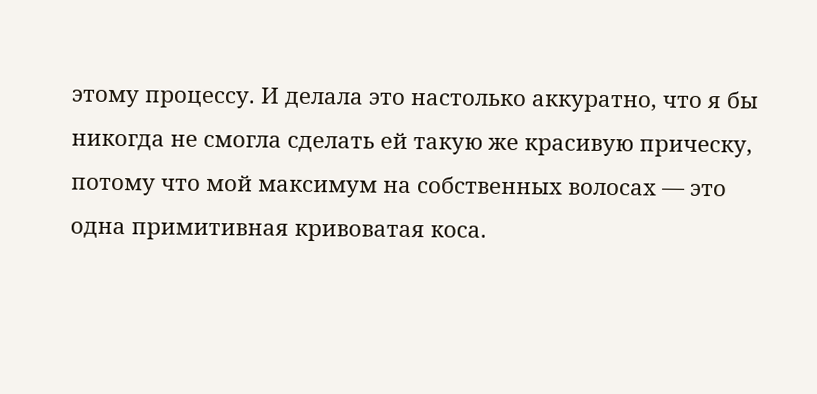этому процессу. И делала это настолько аккуратно, что я бы никогда не смогла сделать ей такую же красивую прическу, потому что мой максимум на собственных волосах — это одна примитивная кривоватая коса.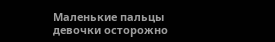Маленькие пальцы девочки осторожно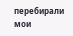перебирали мои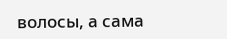волосы, а сама